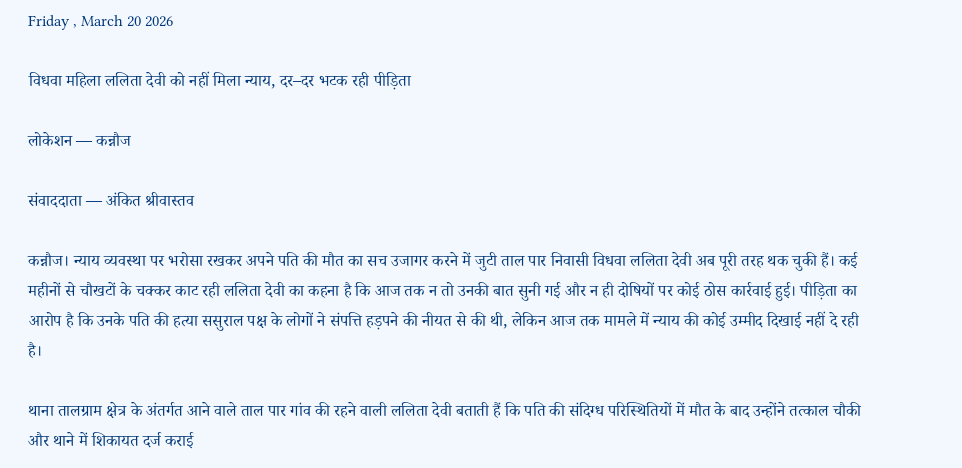Friday , March 20 2026

विधवा महिला ललिता देवी को नहीं मिला न्याय, दर–दर भटक रही पीड़िता

लोकेशन — कन्नौज

संवाददाता — अंकित श्रीवास्तव

कन्नौज। न्याय व्यवस्था पर भरोसा रखकर अपने पति की मौत का सच उजागर करने में जुटी ताल पार निवासी विधवा ललिता देवी अब पूरी तरह थक चुकी हैं। कई महीनों से चौखटों के चक्कर काट रही ललिता देवी का कहना है कि आज तक न तो उनकी बात सुनी गई और न ही दोषियों पर कोई ठोस कार्रवाई हुई। पीड़िता का आरोप है कि उनके पति की हत्या ससुराल पक्ष के लोगों ने संपत्ति हड़पने की नीयत से की थी, लेकिन आज तक मामले में न्याय की कोई उम्मीद दिखाई नहीं दे रही है।

थाना तालग्राम क्षेत्र के अंतर्गत आने वाले ताल पार गांव की रहने वाली ललिता देवी बताती हैं कि पति की संदिग्ध परिस्थितियों में मौत के बाद उन्होंने तत्काल चौकी और थाने में शिकायत दर्ज कराई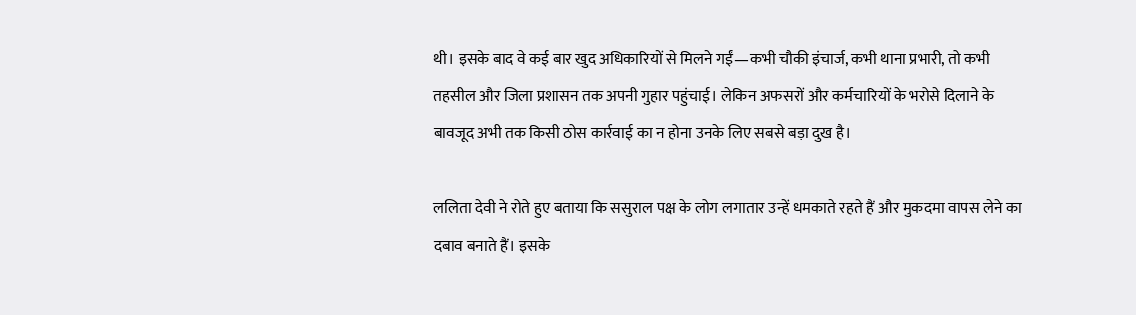थी। इसके बाद वे कई बार खुद अधिकारियों से मिलने गईं—कभी चौकी इंचार्ज, कभी थाना प्रभारी, तो कभी तहसील और जिला प्रशासन तक अपनी गुहार पहुंचाई। लेकिन अफसरों और कर्मचारियों के भरोसे दिलाने के बावजूद अभी तक किसी ठोस कार्रवाई का न होना उनके लिए सबसे बड़ा दुख है।

ललिता देवी ने रोते हुए बताया कि ससुराल पक्ष के लोग लगातार उन्हें धमकाते रहते हैं और मुकदमा वापस लेने का दबाव बनाते हैं। इसके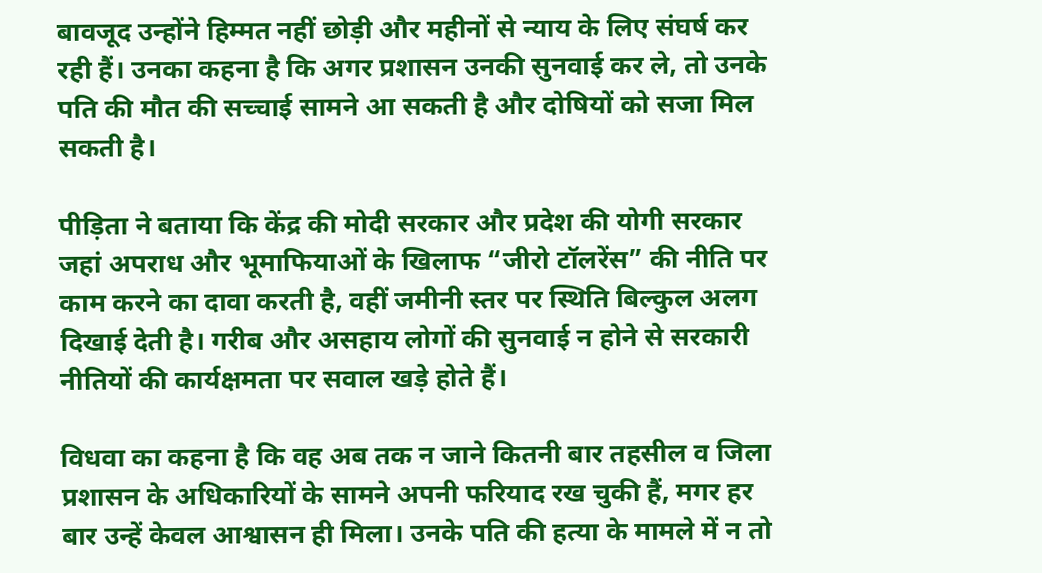बावजूद उन्होंने हिम्मत नहीं छोड़ी और महीनों से न्याय के लिए संघर्ष कर रही हैं। उनका कहना है कि अगर प्रशासन उनकी सुनवाई कर ले, तो उनके पति की मौत की सच्चाई सामने आ सकती है और दोषियों को सजा मिल सकती है।

पीड़िता ने बताया कि केंद्र की मोदी सरकार और प्रदेश की योगी सरकार जहां अपराध और भूमाफियाओं के खिलाफ “जीरो टॉलरेंस” की नीति पर काम करने का दावा करती है, वहीं जमीनी स्तर पर स्थिति बिल्कुल अलग दिखाई देती है। गरीब और असहाय लोगों की सुनवाई न होने से सरकारी नीतियों की कार्यक्षमता पर सवाल खड़े होते हैं।

विधवा का कहना है कि वह अब तक न जाने कितनी बार तहसील व जिला प्रशासन के अधिकारियों के सामने अपनी फरियाद रख चुकी हैं, मगर हर बार उन्हें केवल आश्वासन ही मिला। उनके पति की हत्या के मामले में न तो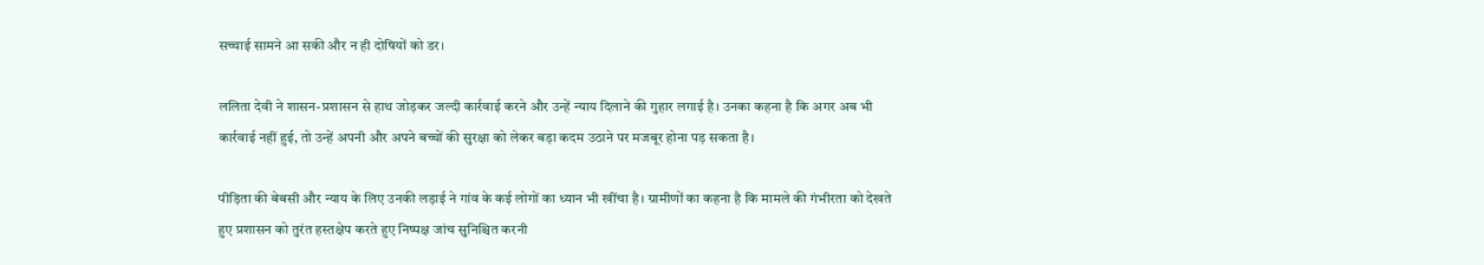सच्चाई सामने आ सकी और न ही दोषियों को डर।

ललिता देवी ने शासन-प्रशासन से हाथ जोड़कर जल्दी कार्रवाई करने और उन्हें न्याय दिलाने की गुहार लगाई है। उनका कहना है कि अगर अब भी कार्रवाई नहीं हुई, तो उन्हें अपनी और अपने बच्चों की सुरक्षा को लेकर बड़ा कदम उठाने पर मजबूर होना पड़ सकता है।

पीड़िता की बेबसी और न्याय के लिए उनकी लड़ाई ने गांव के कई लोगों का ध्यान भी खींचा है। ग्रामीणों का कहना है कि मामले की गंभीरता को देखते हुए प्रशासन को तुरंत हस्तक्षेप करते हुए निष्पक्ष जांच सुनिश्चित करनी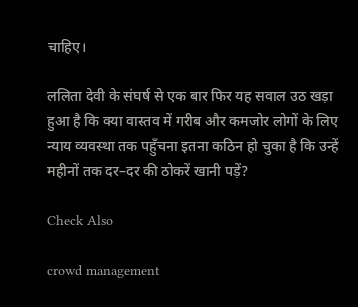चाहिए।

ललिता देवी के संघर्ष से एक बार फिर यह सवाल उठ खड़ा हुआ है कि क्या वास्तव में गरीब और कमजोर लोगों के लिए न्याय व्यवस्था तक पहुँचना इतना कठिन हो चुका है कि उन्हें महीनों तक दर–दर की ठोकरें खानी पड़ें?

Check Also

crowd management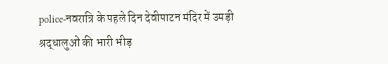police-नवरात्रि के पहले दिन देवीपाटन मंदिर में उमड़ी श्रद्धालुओं की भारी भीड़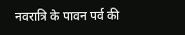नवरात्रि के पावन पर्व की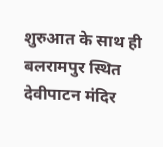शुरुआत के साथ ही बलरामपुर स्थित देवीपाटन मंदिर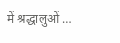में श्रद्धालुओं …